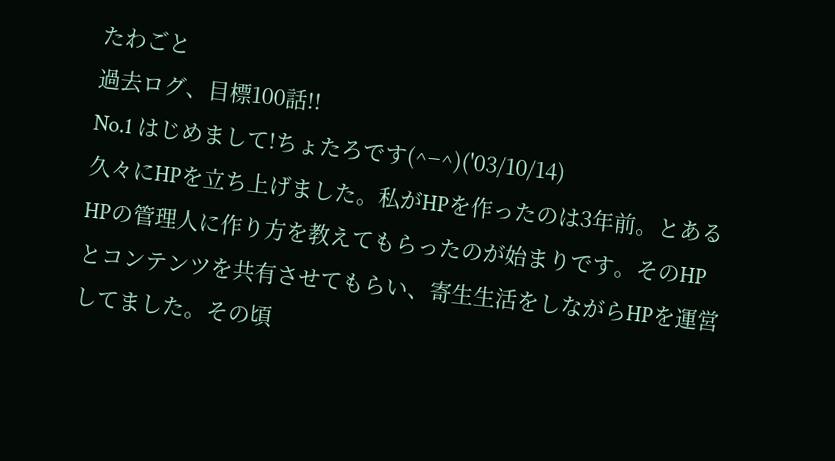たわごと
過去ログ、目標100話!!
No.1 はじめまして!ちょたろです(^−^)('03/10/14)
久々にHPを立ち上げました。私がHPを作ったのは3年前。とあるHPの管理人に作り方を教えてもらったのが始まりです。そのHPとコンテンツを共有させてもらい、寄生生活をしながらHPを運営してました。その頃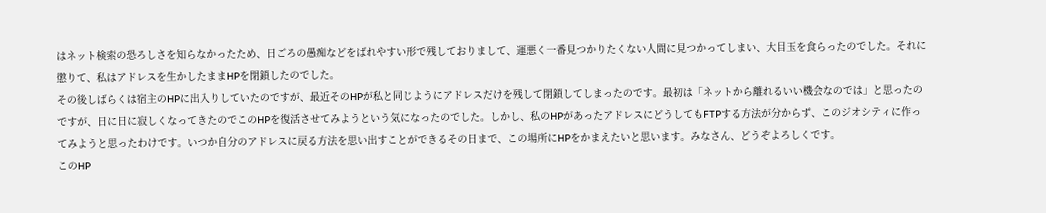はネット検索の恐ろしさを知らなかったため、日ごろの愚痴などをばれやすい形で残しておりまして、運悪く一番見つかりたくない人間に見つかってしまい、大目玉を食らったのでした。それに懲りて、私はアドレスを生かしたままHPを閉鎖したのでした。
その後しばらくは宿主のHPに出入りしていたのですが、最近そのHPが私と同じようにアドレスだけを残して閉鎖してしまったのです。最初は「ネットから離れるいい機会なのでは」と思ったのですが、日に日に寂しくなってきたのでこのHPを復活させてみようという気になったのでした。しかし、私のHPがあったアドレスにどうしてもFTPする方法が分からず、このジオシティに作ってみようと思ったわけです。いつか自分のアドレスに戻る方法を思い出すことができるその日まで、この場所にHPをかまえたいと思います。みなさん、どうぞよろしくです。
このHP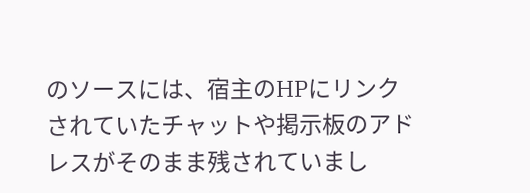のソースには、宿主のHPにリンクされていたチャットや掲示板のアドレスがそのまま残されていまし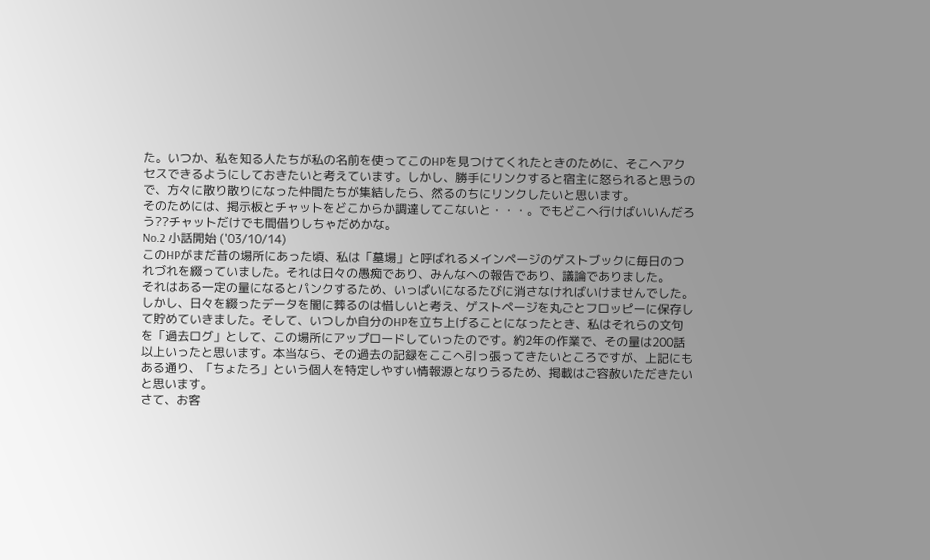た。いつか、私を知る人たちが私の名前を使ってこのHPを見つけてくれたときのために、そこへアクセスできるようにしておきたいと考えています。しかし、勝手にリンクすると宿主に怒られると思うので、方々に散り散りになった仲間たちが集結したら、然るのちにリンクしたいと思います。
そのためには、掲示板とチャットをどこからか調達してこないと・・・。でもどこへ行けばいいんだろう??チャットだけでも間借りしちゃだめかな。
No.2 小話開始 ('03/10/14)
このHPがまだ昔の場所にあった頃、私は「墓場」と呼ばれるメインページのゲストブックに毎日のつれづれを綴っていました。それは日々の愚痴であり、みんなへの報告であり、議論でありました。
それはある一定の量になるとパンクするため、いっぱいになるたびに消さなければいけませんでした。しかし、日々を綴ったデータを闇に葬るのは惜しいと考え、ゲストページを丸ごとフロッピーに保存して貯めていきました。そして、いつしか自分のHPを立ち上げることになったとき、私はそれらの文句を「過去ログ」として、この場所にアップロードしていったのです。約2年の作業で、その量は200話以上いったと思います。本当なら、その過去の記録をここへ引っ張ってきたいところですが、上記にもある通り、「ちょたろ」という個人を特定しやすい情報源となりうるため、掲載はご容赦いただきたいと思います。
さて、お客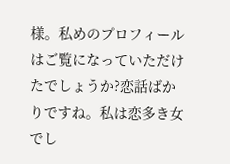様。私めのプロフィールはご覧になっていただけたでしょうか?恋話ばかりですね。私は恋多き女でし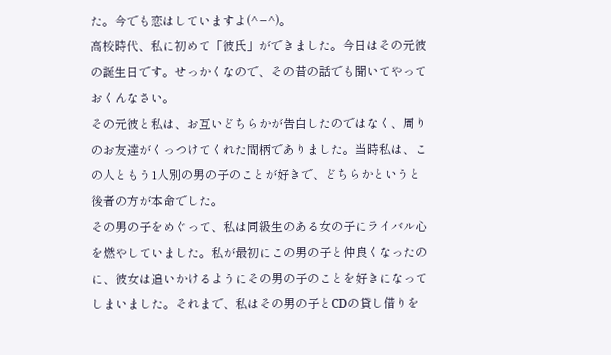た。今でも恋はしていますよ(^−^)。
高校時代、私に初めて「彼氏」ができました。今日はその元彼の誕生日です。せっかくなので、その昔の話でも聞いてやっておくんなさい。
その元彼と私は、お互いどちらかが告白したのではなく、周りのお友達がくっつけてくれた間柄でありました。当時私は、この人ともう1人別の男の子のことが好きで、どちらかというと後者の方が本命でした。
その男の子をめぐって、私は同級生のある女の子にライバル心を燃やしていました。私が最初にこの男の子と仲良くなったのに、彼女は追いかけるようにその男の子のことを好きになってしまいました。それまで、私はその男の子とCDの貸し借りを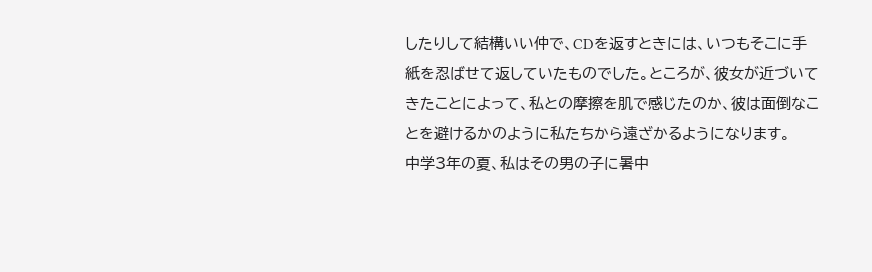したりして結構いい仲で、CDを返すときには、いつもそこに手紙を忍ばせて返していたものでした。ところが、彼女が近づいてきたことによって、私との摩擦を肌で感じたのか、彼は面倒なことを避けるかのように私たちから遠ざかるようになります。
中学3年の夏、私はその男の子に暑中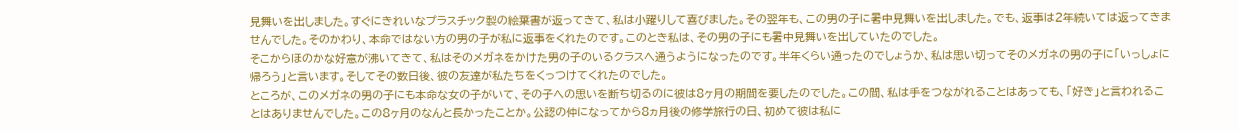見舞いを出しました。すぐにきれいなプラスチック製の絵葉書が返ってきて、私は小躍りして喜びました。その翌年も、この男の子に暑中見舞いを出しました。でも、返事は2年続いては返ってきませんでした。そのかわり、本命ではない方の男の子が私に返事をくれたのです。このとき私は、その男の子にも暑中見舞いを出していたのでした。
そこからほのかな好意が沸いてきて、私はそのメガネをかけた男の子のいるクラスへ通うようになったのです。半年くらい通ったのでしょうか、私は思い切ってそのメガネの男の子に「いっしょに帰ろう」と言います。そしてその数日後、彼の友達が私たちをくっつけてくれたのでした。
ところが、このメガネの男の子にも本命な女の子がいて、その子への思いを断ち切るのに彼は8ヶ月の期間を要したのでした。この間、私は手をつながれることはあっても、「好き」と言われることはありませんでした。この8ヶ月のなんと長かったことか。公認の仲になってから8ヵ月後の修学旅行の日、初めて彼は私に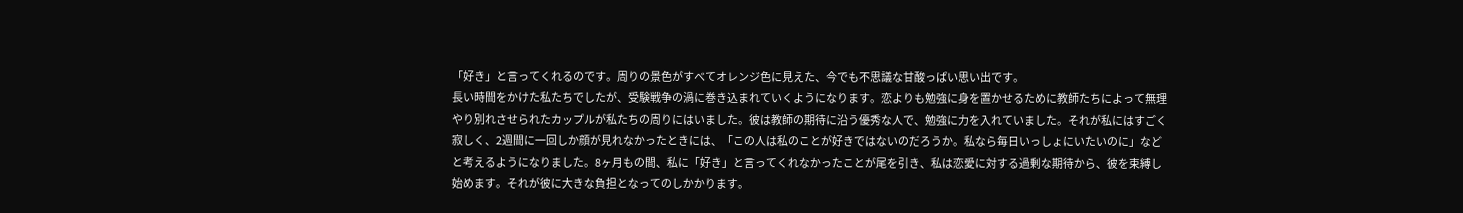「好き」と言ってくれるのです。周りの景色がすべてオレンジ色に見えた、今でも不思議な甘酸っぱい思い出です。
長い時間をかけた私たちでしたが、受験戦争の渦に巻き込まれていくようになります。恋よりも勉強に身を置かせるために教師たちによって無理やり別れさせられたカップルが私たちの周りにはいました。彼は教師の期待に沿う優秀な人で、勉強に力を入れていました。それが私にはすごく寂しく、2週間に一回しか顔が見れなかったときには、「この人は私のことが好きではないのだろうか。私なら毎日いっしょにいたいのに」などと考えるようになりました。8ヶ月もの間、私に「好き」と言ってくれなかったことが尾を引き、私は恋愛に対する過剰な期待から、彼を束縛し始めます。それが彼に大きな負担となってのしかかります。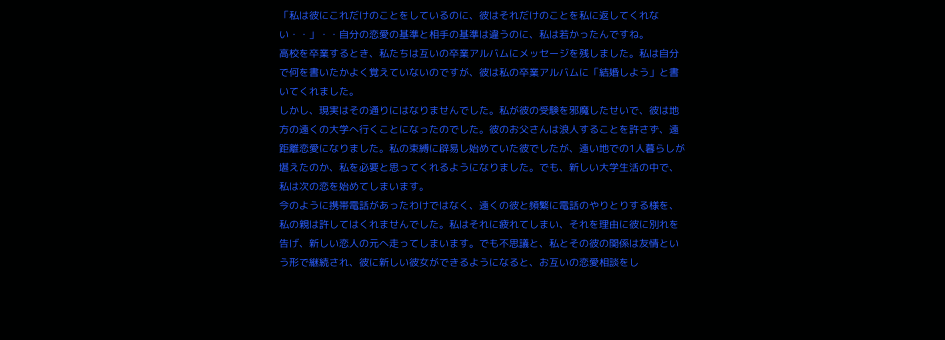「私は彼にこれだけのことをしているのに、彼はそれだけのことを私に返してくれない・・」・・自分の恋愛の基準と相手の基準は違うのに、私は若かったんですね。
高校を卒業するとき、私たちは互いの卒業アルバムにメッセージを残しました。私は自分で何を書いたかよく覚えていないのですが、彼は私の卒業アルバムに「結婚しよう」と書いてくれました。
しかし、現実はその通りにはなりませんでした。私が彼の受験を邪魔したせいで、彼は地方の遠くの大学へ行くことになったのでした。彼のお父さんは浪人することを許さず、遠距離恋愛になりました。私の束縛に辟易し始めていた彼でしたが、遠い地での1人暮らしが堪えたのか、私を必要と思ってくれるようになりました。でも、新しい大学生活の中で、私は次の恋を始めてしまいます。
今のように携帯電話があったわけではなく、遠くの彼と頻繁に電話のやりとりする様を、私の親は許してはくれませんでした。私はそれに疲れてしまい、それを理由に彼に別れを告げ、新しい恋人の元へ走ってしまいます。でも不思議と、私とその彼の関係は友情という形で継続され、彼に新しい彼女ができるようになると、お互いの恋愛相談をし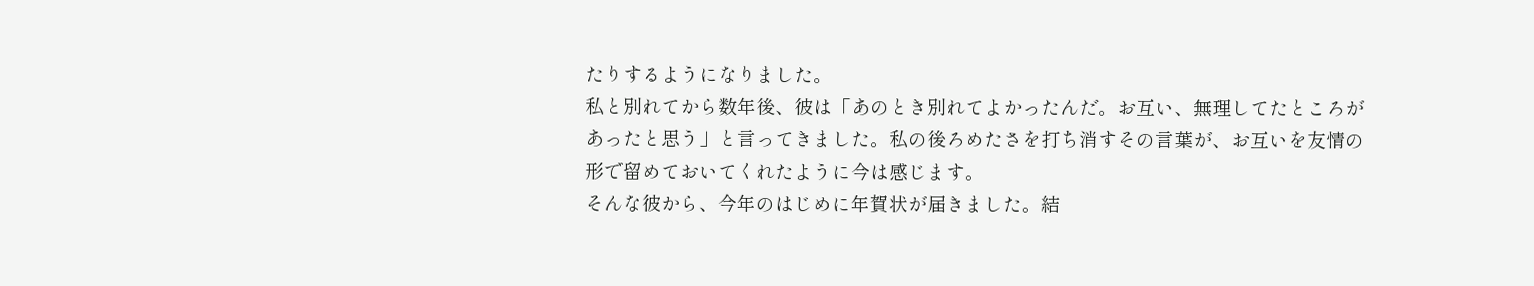たりするようになりました。
私と別れてから数年後、彼は「あのとき別れてよかったんだ。お互い、無理してたところがあったと思う」と言ってきました。私の後ろめたさを打ち消すその言葉が、お互いを友情の形で留めておいてくれたように今は感じます。
そんな彼から、今年のはじめに年賀状が届きました。結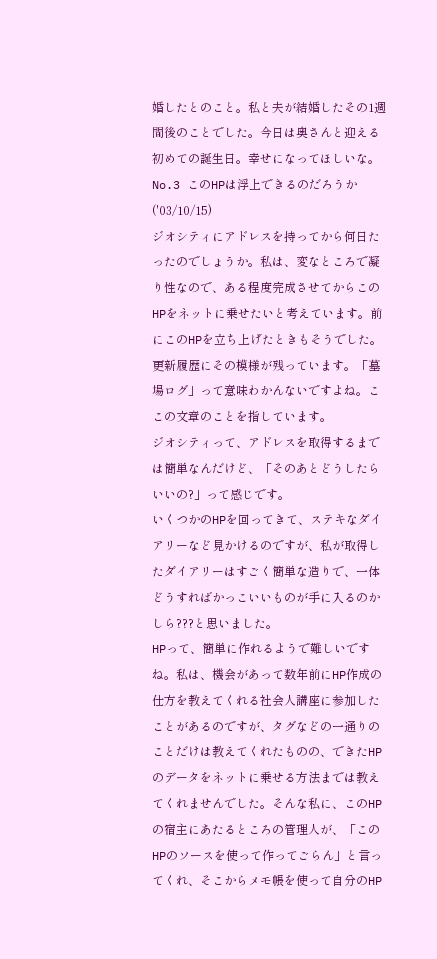婚したとのこと。私と夫が結婚したその1週間後のことでした。今日は奥さんと迎える初めての誕生日。幸せになってほしいな。
No.3 このHPは浮上できるのだろうか ('03/10/15)
ジオシティにアドレスを持ってから何日たったのでしょうか。私は、変なところで凝り性なので、ある程度完成させてからこのHPをネットに乗せたいと考えています。前にこのHPを立ち上げたときもそうでした。更新履歴にその模様が残っています。「墓場ログ」って意味わかんないですよね。ここの文章のことを指しています。
ジオシティって、アドレスを取得するまでは簡単なんだけど、「そのあとどうしたらいいの?」って感じです。
いくつかのHPを回ってきて、ステキなダイアリーなど見かけるのですが、私が取得したダイアリーはすごく簡単な造りで、一体どうすればかっこいいものが手に入るのかしら???と思いました。
HPって、簡単に作れるようで難しいですね。私は、機会があって数年前にHP作成の仕方を教えてくれる社会人講座に参加したことがあるのですが、タグなどの一通りのことだけは教えてくれたものの、できたHPのデータをネットに乗せる方法までは教えてくれませんでした。そんな私に、このHPの宿主にあたるところの管理人が、「このHPのソースを使って作ってごらん」と言ってくれ、そこからメモ帳を使って自分のHP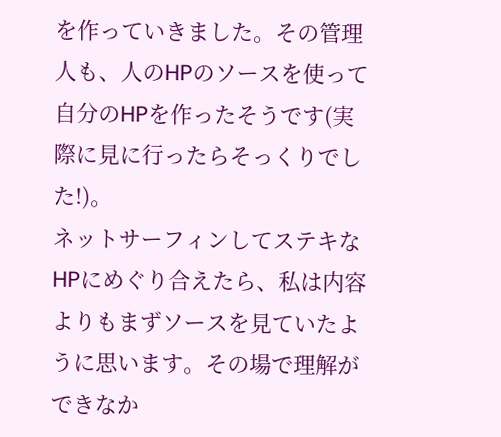を作っていきました。その管理人も、人のHPのソースを使って自分のHPを作ったそうです(実際に見に行ったらそっくりでした!)。
ネットサーフィンしてステキなHPにめぐり合えたら、私は内容よりもまずソースを見ていたように思います。その場で理解ができなか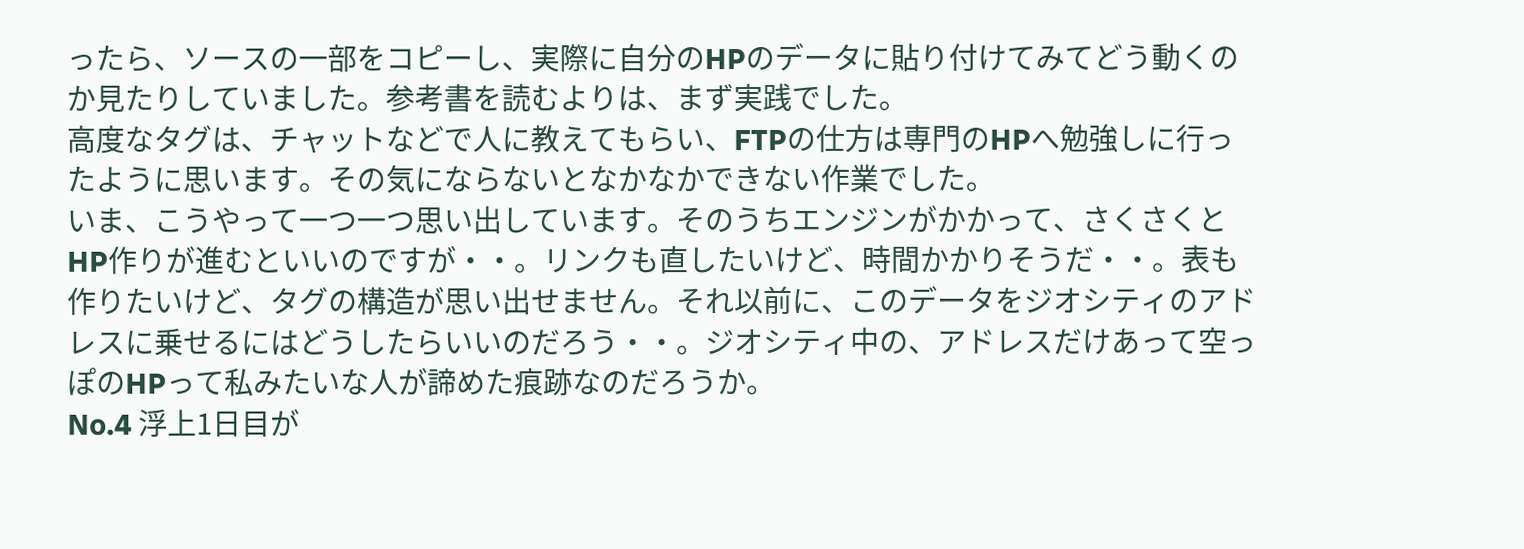ったら、ソースの一部をコピーし、実際に自分のHPのデータに貼り付けてみてどう動くのか見たりしていました。参考書を読むよりは、まず実践でした。
高度なタグは、チャットなどで人に教えてもらい、FTPの仕方は専門のHPへ勉強しに行ったように思います。その気にならないとなかなかできない作業でした。
いま、こうやって一つ一つ思い出しています。そのうちエンジンがかかって、さくさくとHP作りが進むといいのですが・・。リンクも直したいけど、時間かかりそうだ・・。表も作りたいけど、タグの構造が思い出せません。それ以前に、このデータをジオシティのアドレスに乗せるにはどうしたらいいのだろう・・。ジオシティ中の、アドレスだけあって空っぽのHPって私みたいな人が諦めた痕跡なのだろうか。
No.4 浮上1日目が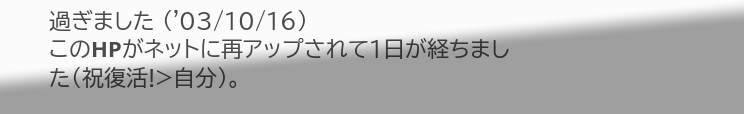過ぎました ('03/10/16)
このHPがネットに再アップされて1日が経ちました(祝復活!>自分)。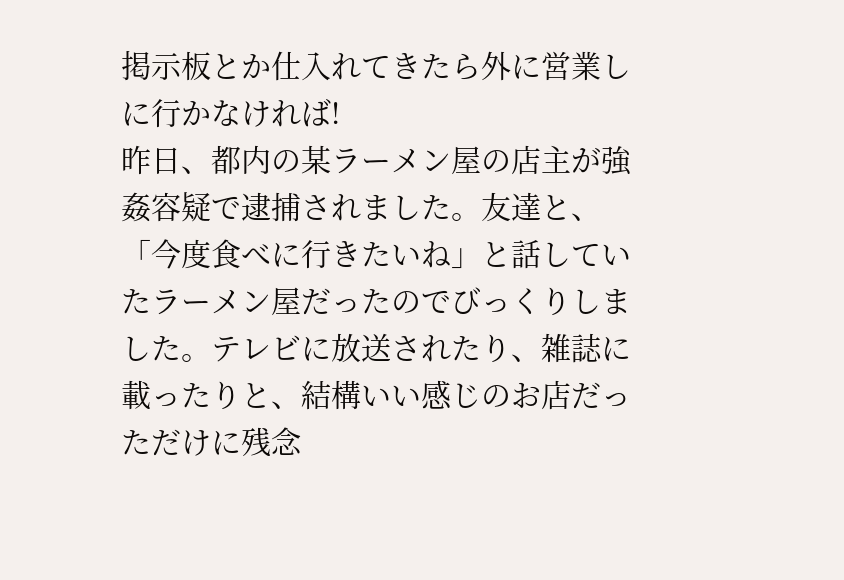掲示板とか仕入れてきたら外に営業しに行かなければ!
昨日、都内の某ラーメン屋の店主が強姦容疑で逮捕されました。友達と、「今度食べに行きたいね」と話していたラーメン屋だったのでびっくりしました。テレビに放送されたり、雑誌に載ったりと、結構いい感じのお店だっただけに残念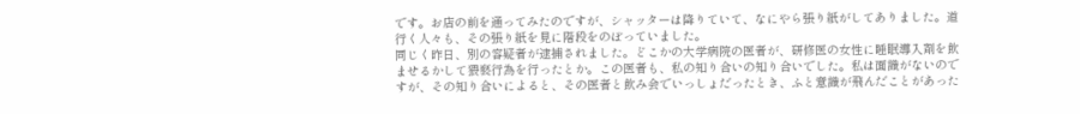です。お店の前を通ってみたのですが、シャッターは降りていて、なにやら張り紙がしてありました。道行く人々も、その張り紙を見に階段をのぼっていました。
同じく昨日、別の容疑者が逮捕されました。どこかの大学病院の医者が、研修医の女性に睡眠導入剤を飲ませるかして猥褻行為を行ったとか。この医者も、私の知り合いの知り合いでした。私は面識がないのですが、その知り合いによると、その医者と飲み会でいっしょだったとき、ふと意識が飛んだことがあった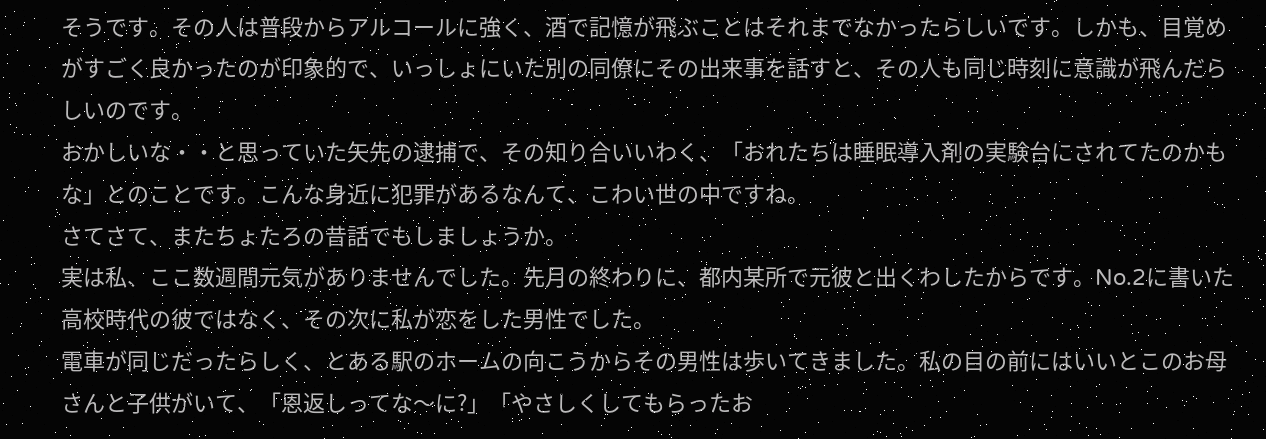そうです。その人は普段からアルコールに強く、酒で記憶が飛ぶことはそれまでなかったらしいです。しかも、目覚めがすごく良かったのが印象的で、いっしょにいた別の同僚にその出来事を話すと、その人も同じ時刻に意識が飛んだらしいのです。
おかしいな・・と思っていた矢先の逮捕で、その知り合いいわく、「おれたちは睡眠導入剤の実験台にされてたのかもな」とのことです。こんな身近に犯罪があるなんて、こわい世の中ですね。
さてさて、またちょたろの昔話でもしましょうか。
実は私、ここ数週間元気がありませんでした。先月の終わりに、都内某所で元彼と出くわしたからです。No.2に書いた高校時代の彼ではなく、その次に私が恋をした男性でした。
電車が同じだったらしく、とある駅のホームの向こうからその男性は歩いてきました。私の目の前にはいいとこのお母さんと子供がいて、「恩返しってな〜に?」「やさしくしてもらったお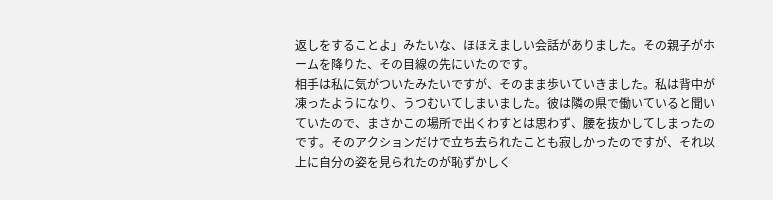返しをすることよ」みたいな、ほほえましい会話がありました。その親子がホームを降りた、その目線の先にいたのです。
相手は私に気がついたみたいですが、そのまま歩いていきました。私は背中が凍ったようになり、うつむいてしまいました。彼は隣の県で働いていると聞いていたので、まさかこの場所で出くわすとは思わず、腰を抜かしてしまったのです。そのアクションだけで立ち去られたことも寂しかったのですが、それ以上に自分の姿を見られたのが恥ずかしく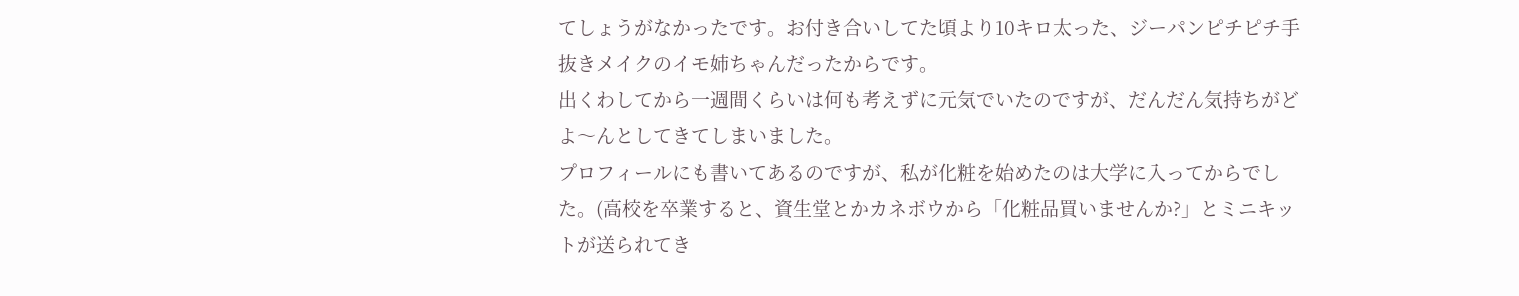てしょうがなかったです。お付き合いしてた頃より10キロ太った、ジーパンピチピチ手抜きメイクのイモ姉ちゃんだったからです。
出くわしてから一週間くらいは何も考えずに元気でいたのですが、だんだん気持ちがどよ〜んとしてきてしまいました。
プロフィールにも書いてあるのですが、私が化粧を始めたのは大学に入ってからでした。(高校を卒業すると、資生堂とかカネボウから「化粧品買いませんか?」とミニキットが送られてき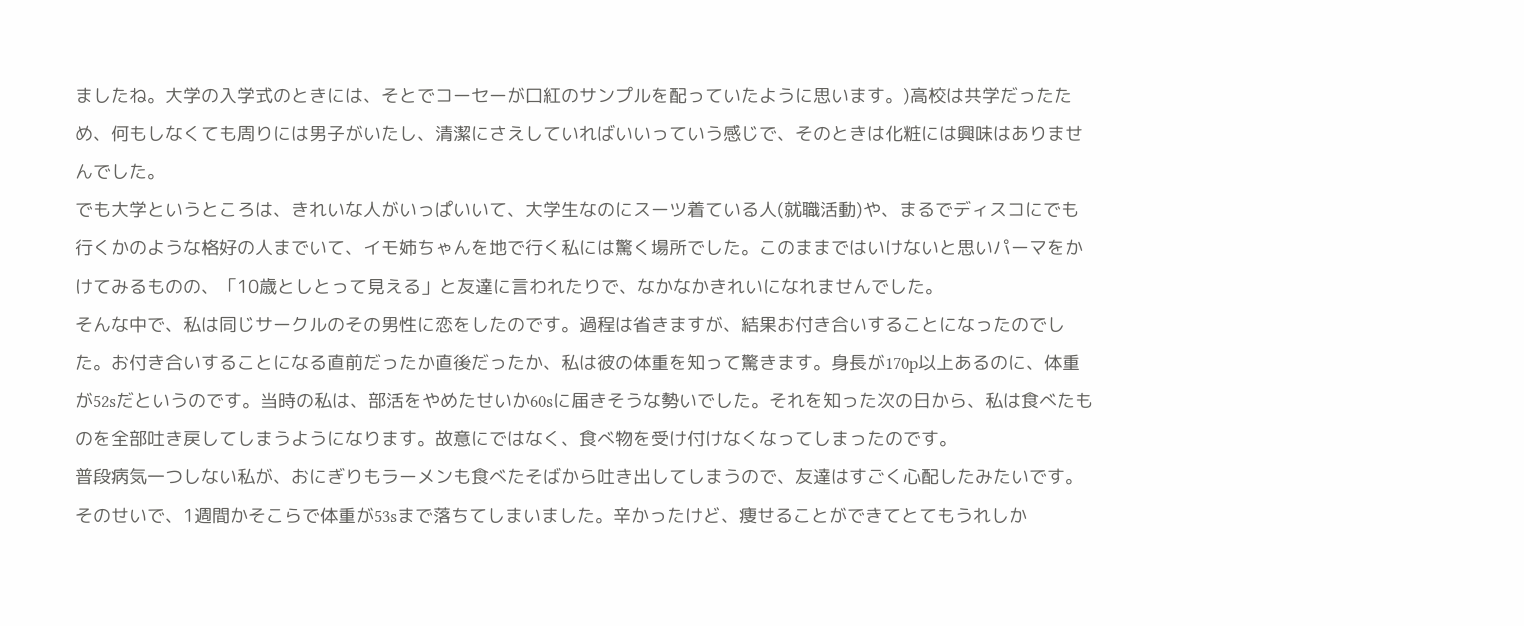ましたね。大学の入学式のときには、そとでコーセーが口紅のサンプルを配っていたように思います。)高校は共学だったため、何もしなくても周りには男子がいたし、清潔にさえしていればいいっていう感じで、そのときは化粧には興味はありませんでした。
でも大学というところは、きれいな人がいっぱいいて、大学生なのにスーツ着ている人(就職活動)や、まるでディスコにでも行くかのような格好の人までいて、イモ姉ちゃんを地で行く私には驚く場所でした。このままではいけないと思いパーマをかけてみるものの、「10歳としとって見える」と友達に言われたりで、なかなかきれいになれませんでした。
そんな中で、私は同じサークルのその男性に恋をしたのです。過程は省きますが、結果お付き合いすることになったのでした。お付き合いすることになる直前だったか直後だったか、私は彼の体重を知って驚きます。身長が170p以上あるのに、体重が52sだというのです。当時の私は、部活をやめたせいか60sに届きそうな勢いでした。それを知った次の日から、私は食べたものを全部吐き戻してしまうようになります。故意にではなく、食べ物を受け付けなくなってしまったのです。
普段病気一つしない私が、おにぎりもラーメンも食べたそばから吐き出してしまうので、友達はすごく心配したみたいです。そのせいで、1週間かそこらで体重が53sまで落ちてしまいました。辛かったけど、痩せることができてとてもうれしか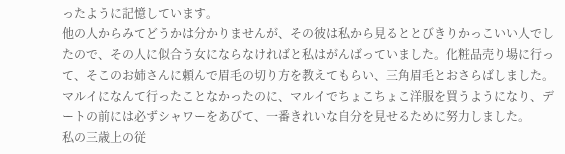ったように記憶しています。
他の人からみてどうかは分かりませんが、その彼は私から見るととびきりかっこいい人でしたので、その人に似合う女にならなければと私はがんばっていました。化粧品売り場に行って、そこのお姉さんに頼んで眉毛の切り方を教えてもらい、三角眉毛とおさらばしました。マルイになんて行ったことなかったのに、マルイでちょこちょこ洋服を買うようになり、デートの前には必ずシャワーをあびて、一番きれいな自分を見せるために努力しました。
私の三歳上の従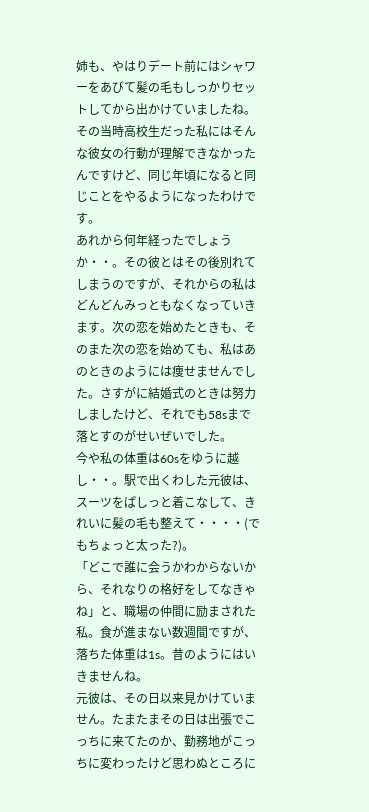姉も、やはりデート前にはシャワーをあびて髪の毛もしっかりセットしてから出かけていましたね。その当時高校生だった私にはそんな彼女の行動が理解できなかったんですけど、同じ年頃になると同じことをやるようになったわけです。
あれから何年経ったでしょうか・・。その彼とはその後別れてしまうのですが、それからの私はどんどんみっともなくなっていきます。次の恋を始めたときも、そのまた次の恋を始めても、私はあのときのようには痩せませんでした。さすがに結婚式のときは努力しましたけど、それでも58sまで落とすのがせいぜいでした。
今や私の体重は60sをゆうに越し・・。駅で出くわした元彼は、スーツをぱしっと着こなして、きれいに髪の毛も整えて・・・・(でもちょっと太った?)。
「どこで誰に会うかわからないから、それなりの格好をしてなきゃね」と、職場の仲間に励まされた私。食が進まない数週間ですが、落ちた体重は1s。昔のようにはいきませんね。
元彼は、その日以来見かけていません。たまたまその日は出張でこっちに来てたのか、勤務地がこっちに変わったけど思わぬところに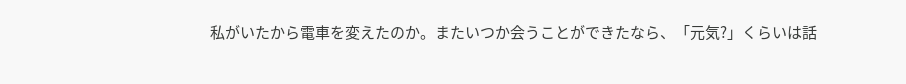私がいたから電車を変えたのか。またいつか会うことができたなら、「元気?」くらいは話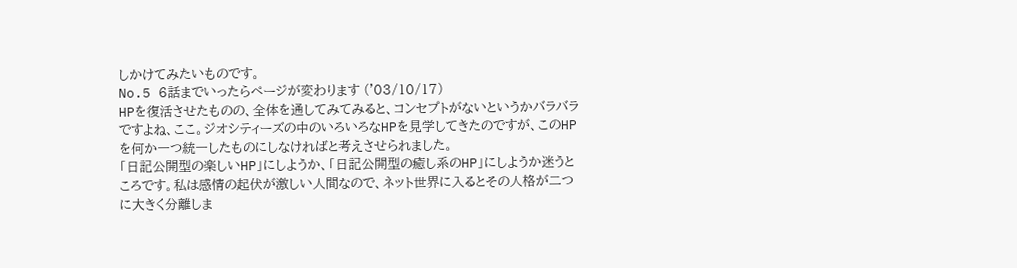しかけてみたいものです。
No.5 6話までいったらページが変わります ('03/10/17)
HPを復活させたものの、全体を通してみてみると、コンセプトがないというかバラバラですよね、ここ。ジオシティーズの中のいろいろなHPを見学してきたのですが、このHPを何か一つ統一したものにしなければと考えさせられました。
「日記公開型の楽しいHP」にしようか、「日記公開型の癒し系のHP」にしようか迷うところです。私は感情の起伏が激しい人間なので、ネット世界に入るとその人格が二つに大きく分離しま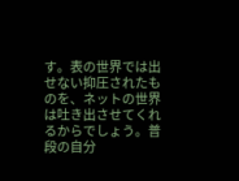す。表の世界では出せない抑圧されたものを、ネットの世界は吐き出させてくれるからでしょう。普段の自分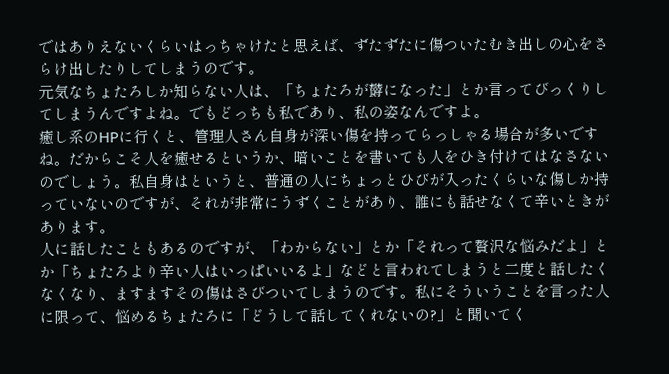ではありえないくらいはっちゃけたと思えば、ずたずたに傷ついたむき出しの心をさらけ出したりしてしまうのです。
元気なちょたろしか知らない人は、「ちょたろが欝になった」とか言ってびっくりしてしまうんですよね。でもどっちも私であり、私の姿なんですよ。
癒し系のHPに行くと、管理人さん自身が深い傷を持ってらっしゃる場合が多いですね。だからこそ人を癒せるというか、暗いことを書いても人をひき付けてはなさないのでしょう。私自身はというと、普通の人にちょっとひびが入ったくらいな傷しか持っていないのですが、それが非常にうずくことがあり、誰にも話せなくて辛いときがあります。
人に話したこともあるのですが、「わからない」とか「それって贅沢な悩みだよ」とか「ちょたろより辛い人はいっぱいいるよ」などと言われてしまうと二度と話したくなくなり、ますますその傷はさびついてしまうのです。私にそういうことを言った人に限って、悩めるちょたろに「どうして話してくれないの?」と聞いてく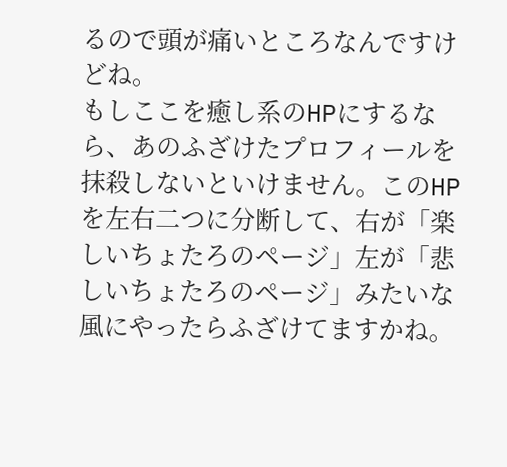るので頭が痛いところなんですけどね。
もしここを癒し系のHPにするなら、あのふざけたプロフィールを抹殺しないといけません。このHPを左右二つに分断して、右が「楽しいちょたろのページ」左が「悲しいちょたろのページ」みたいな風にやったらふざけてますかね。